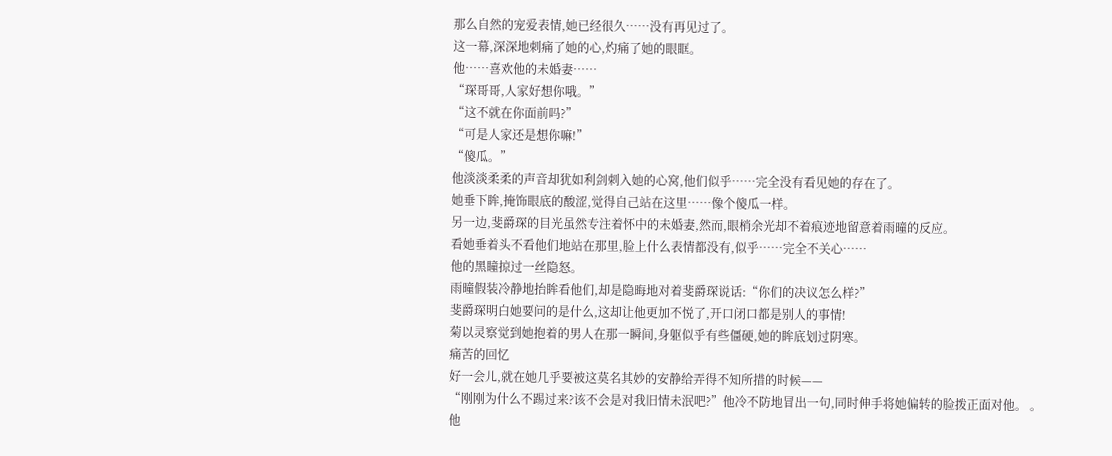那么自然的宠爱表情,她已经很久……没有再见过了。
这一幕,深深地刺痛了她的心,灼痛了她的眼眶。
他……喜欢他的未婚妻……
“琛哥哥,人家好想你哦。”
“这不就在你面前吗?”
“可是人家还是想你嘛!”
“傻瓜。”
他淡淡柔柔的声音却犹如利剑刺入她的心窝,他们似乎……完全没有看见她的存在了。
她垂下眸,掩饰眼底的酸涩,觉得自己站在这里……像个傻瓜一样。
另一边,斐爵琛的目光虽然专注着怀中的未婚妻,然而,眼梢余光却不着痕迹地留意着雨曈的反应。
看她垂着头不看他们地站在那里,脸上什么表情都没有,似乎……完全不关心……
他的黑瞳掠过一丝隐怒。
雨曈假装冷静地抬眸看他们,却是隐晦地对着斐爵琛说话:“你们的决议怎么样?”
斐爵琛明白她要问的是什么,这却让他更加不悦了,开口闭口都是别人的事情!
菊以灵察觉到她抱着的男人在那一瞬间,身躯似乎有些僵硬,她的眸底划过阴寒。
痛苦的回忆
好一会儿,就在她几乎要被这莫名其妙的安静给弄得不知所措的时候——
“刚刚为什么不踢过来?该不会是对我旧情未泯吧?”他冷不防地冒出一句,同时伸手将她偏转的脸拨正面对他。 。
他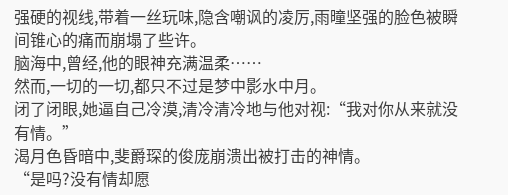强硬的视线,带着一丝玩味,隐含嘲讽的凌厉,雨曈坚强的脸色被瞬间锥心的痛而崩塌了些许。
脑海中,曾经,他的眼神充满温柔……
然而,一切的一切,都只不过是梦中影水中月。
闭了闭眼,她逼自己冷漠,清冷清冷地与他对视:“我对你从来就没有情。”
渴月色昏暗中,斐爵琛的俊庞崩溃出被打击的神情。
“是吗?没有情却愿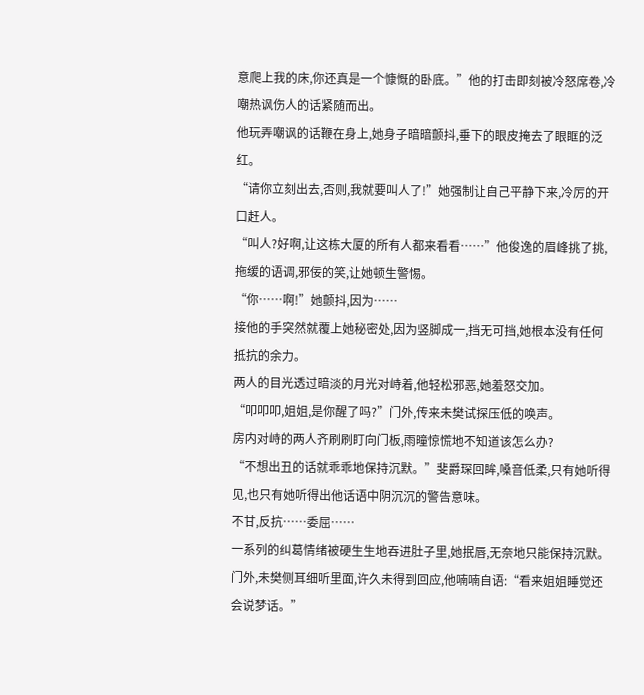意爬上我的床,你还真是一个慷慨的卧底。”他的打击即刻被冷怒席卷,冷嘲热讽伤人的话紧随而出。
他玩弄嘲讽的话鞭在身上,她身子暗暗颤抖,垂下的眼皮掩去了眼眶的泛红。
“请你立刻出去,否则,我就要叫人了!”她强制让自己平静下来,冷厉的开口赶人。
“叫人?好啊,让这栋大厦的所有人都来看看……”他俊逸的眉峰挑了挑,拖缓的语调,邪佞的笑,让她顿生警惕。
“你……啊!”她颤抖,因为……
接他的手突然就覆上她秘密处,因为竖脚成一,挡无可挡,她根本没有任何抵抗的余力。
两人的目光透过暗淡的月光对峙着,他轻松邪恶,她羞怒交加。
“叩叩叩,姐姐,是你醒了吗?”门外,传来未樊试探压低的唤声。
房内对峙的两人齐刷刷盯向门板,雨曈惊慌地不知道该怎么办?
“不想出丑的话就乖乖地保持沉默。”斐爵琛回眸,嗓音低柔,只有她听得见,也只有她听得出他话语中阴沉沉的警告意味。
不甘,反抗……委屈……
一系列的纠葛情绪被硬生生地吞进肚子里,她抿唇,无奈地只能保持沉默。
门外,未樊侧耳细听里面,许久未得到回应,他喃喃自语:“看来姐姐睡觉还会说梦话。”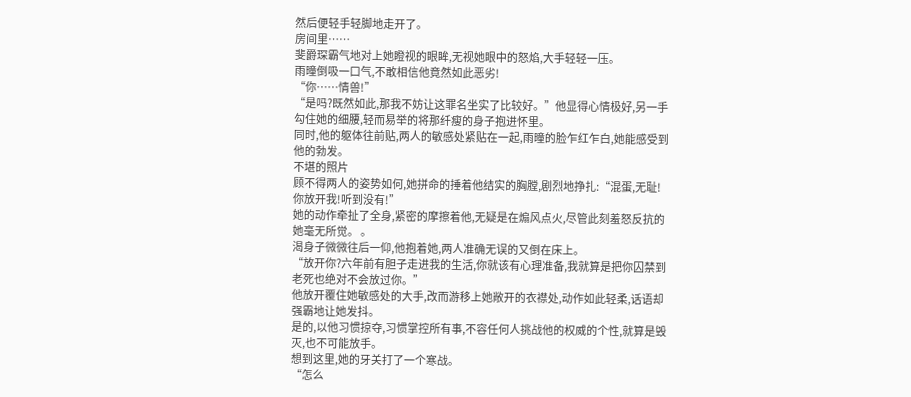然后便轻手轻脚地走开了。
房间里……
斐爵琛霸气地对上她瞪视的眼眸,无视她眼中的怒焰,大手轻轻一压。
雨曈倒吸一口气,不敢相信他竟然如此恶劣!
“你……情兽!”
“是吗?既然如此,那我不妨让这罪名坐实了比较好。”他显得心情极好,另一手勾住她的细腰,轻而易举的将那纤瘦的身子抱进怀里。
同时,他的躯体往前贴,两人的敏感处紧贴在一起,雨曈的脸乍红乍白,她能感受到他的勃发。
不堪的照片
顾不得两人的姿势如何,她拼命的捶着他结实的胸膛,剧烈地挣扎:“混蛋,无耻!你放开我!听到没有!”
她的动作牵扯了全身,紧密的摩擦着他,无疑是在煽风点火,尽管此刻羞怒反抗的她毫无所觉。 。
渴身子微微往后一仰,他抱着她,两人准确无误的又倒在床上。
“放开你?六年前有胆子走进我的生活,你就该有心理准备,我就算是把你囚禁到老死也绝对不会放过你。”
他放开覆住她敏感处的大手,改而游移上她敞开的衣襟处,动作如此轻柔,话语却强霸地让她发抖。
是的,以他习惯掠夺,习惯掌控所有事,不容任何人挑战他的权威的个性,就算是毁灭,也不可能放手。
想到这里,她的牙关打了一个寒战。
“怎么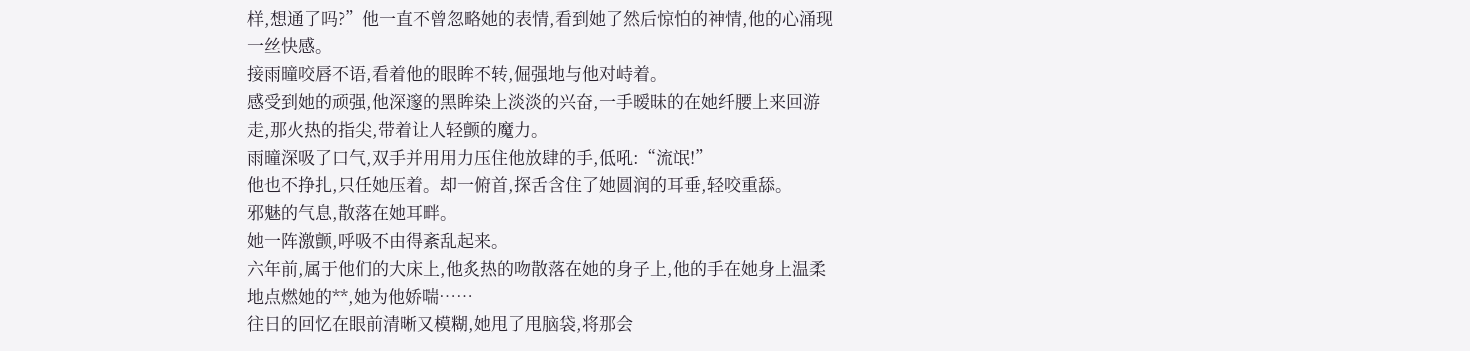样,想通了吗?”他一直不曾忽略她的表情,看到她了然后惊怕的神情,他的心涌现一丝快感。
接雨曈咬唇不语,看着他的眼眸不转,倔强地与他对峙着。
感受到她的顽强,他深邃的黑眸染上淡淡的兴奋,一手暧昧的在她纤腰上来回游走,那火热的指尖,带着让人轻颤的魔力。
雨曈深吸了口气,双手并用用力压住他放肆的手,低吼:“流氓!”
他也不挣扎,只任她压着。却一俯首,探舌含住了她圆润的耳垂,轻咬重舔。
邪魅的气息,散落在她耳畔。
她一阵激颤,呼吸不由得紊乱起来。
六年前,属于他们的大床上,他炙热的吻散落在她的身子上,他的手在她身上温柔地点燃她的**,她为他娇喘……
往日的回忆在眼前清晰又模糊,她甩了甩脑袋,将那会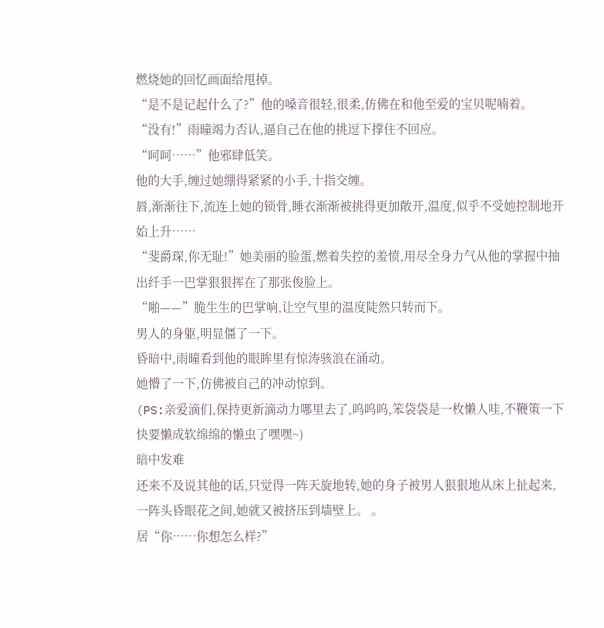燃烧她的回忆画面给甩掉。
“是不是记起什么了?”他的嗓音很轻,很柔,仿佛在和他至爱的宝贝呢喃着。
“没有!”雨曈竭力否认,逼自己在他的挑逗下撑住不回应。
“呵呵……”他邪肆低笑。
他的大手,缠过她绷得紧紧的小手,十指交缠。
唇,渐渐往下,流连上她的锁骨,睡衣渐渐被挑得更加敞开,温度,似乎不受她控制地开始上升……
“斐爵琛,你无耻!”她美丽的脸蛋,燃着失控的羞愤,用尽全身力气从他的掌握中抽出纤手一巴掌狠狠挥在了那张俊脸上。
“啪——”脆生生的巴掌响,让空气里的温度陡然只转而下。
男人的身躯,明显僵了一下。
昏暗中,雨曈看到他的眼眸里有惊涛骇浪在涌动。
她懵了一下,仿佛被自己的冲动惊到。
(PS:亲爱滴们,保持更新滴动力哪里去了,呜呜呜,笨袋袋是一枚懒人哇,不鞭策一下快要懒成软绵绵的懒虫了嘿嘿~)
暗中发难
还来不及说其他的话,只觉得一阵天旋地转,她的身子被男人狠狠地从床上扯起来,一阵头昏眼花之间,她就又被挤压到墙壁上。 。
居“你……你想怎么样?”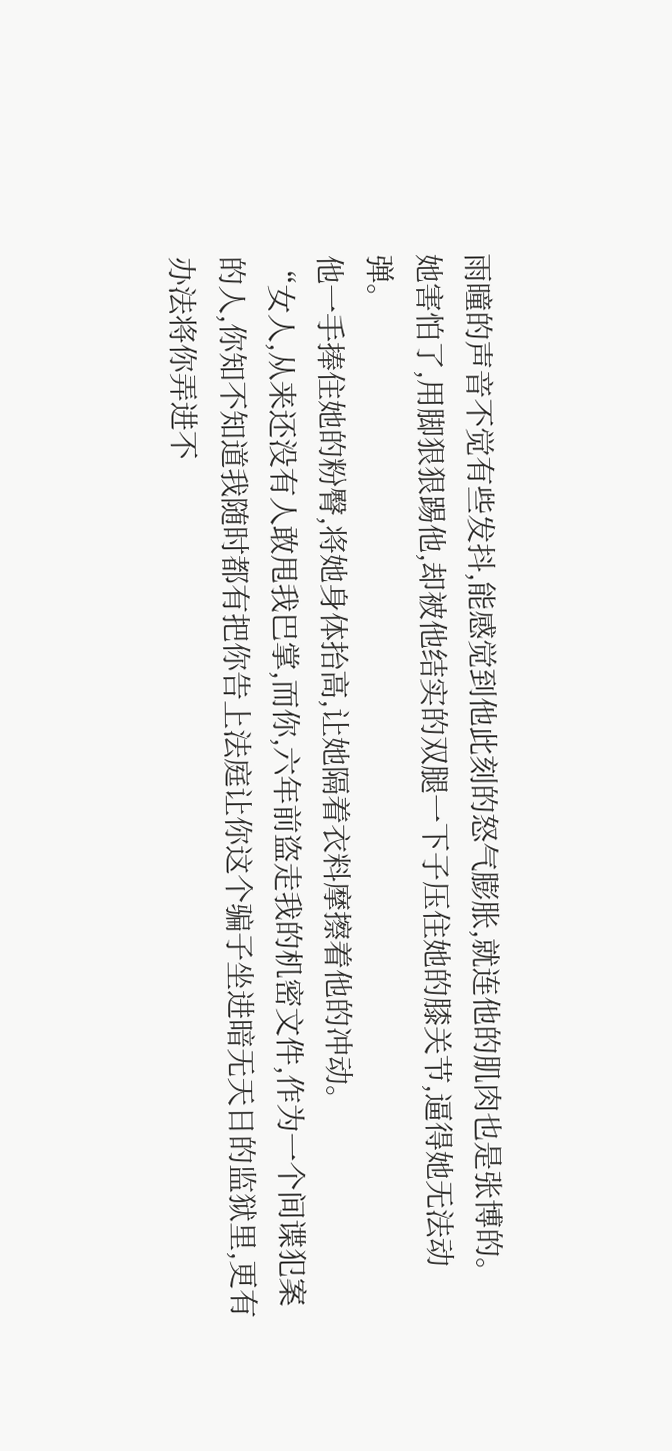雨曈的声音不觉有些发抖,能感觉到他此刻的怒气膨胀,就连他的肌肉也是张博的。
她害怕了,用脚狠狠踢他,却被他结实的双腿一下子压住她的膝关节,逼得她无法动弹。
他一手捧住她的粉臀,将她身体抬高,让她隔着衣料摩擦着他的冲动。
“女人,从来还没有人敢甩我巴掌,而你,六年前盗走我的机密文件,作为一个间谍犯案的人,你知不知道我随时都有把你告上法庭让你这个骗子坐进暗无天日的监狱里,更有办法将你弄进不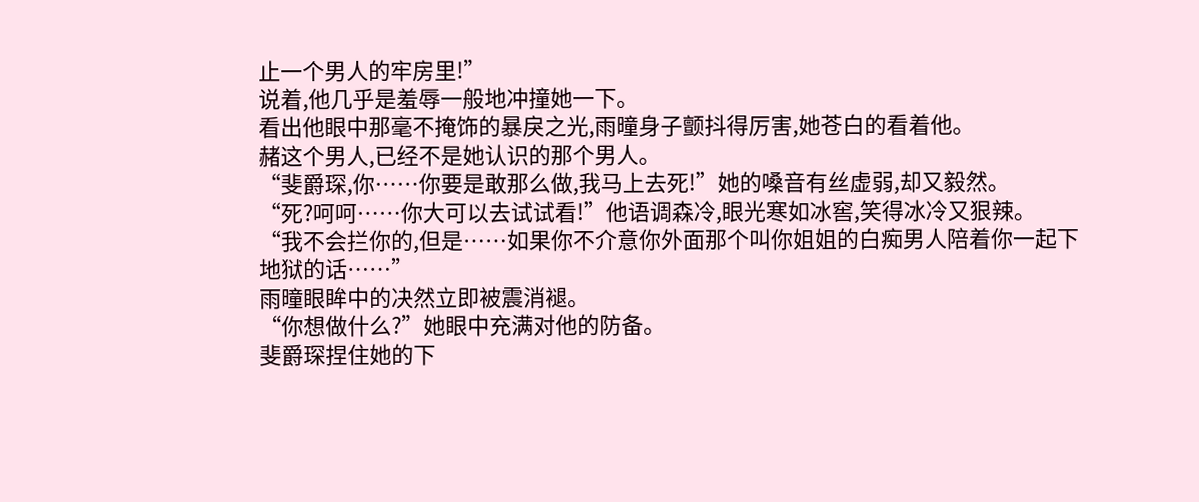止一个男人的牢房里!”
说着,他几乎是羞辱一般地冲撞她一下。
看出他眼中那毫不掩饰的暴戾之光,雨曈身子颤抖得厉害,她苍白的看着他。
赭这个男人,已经不是她认识的那个男人。
“斐爵琛,你……你要是敢那么做,我马上去死!”她的嗓音有丝虚弱,却又毅然。
“死?呵呵……你大可以去试试看!”他语调森冷,眼光寒如冰窖,笑得冰冷又狠辣。
“我不会拦你的,但是……如果你不介意你外面那个叫你姐姐的白痴男人陪着你一起下地狱的话……”
雨曈眼眸中的决然立即被震消褪。
“你想做什么?”她眼中充满对他的防备。
斐爵琛捏住她的下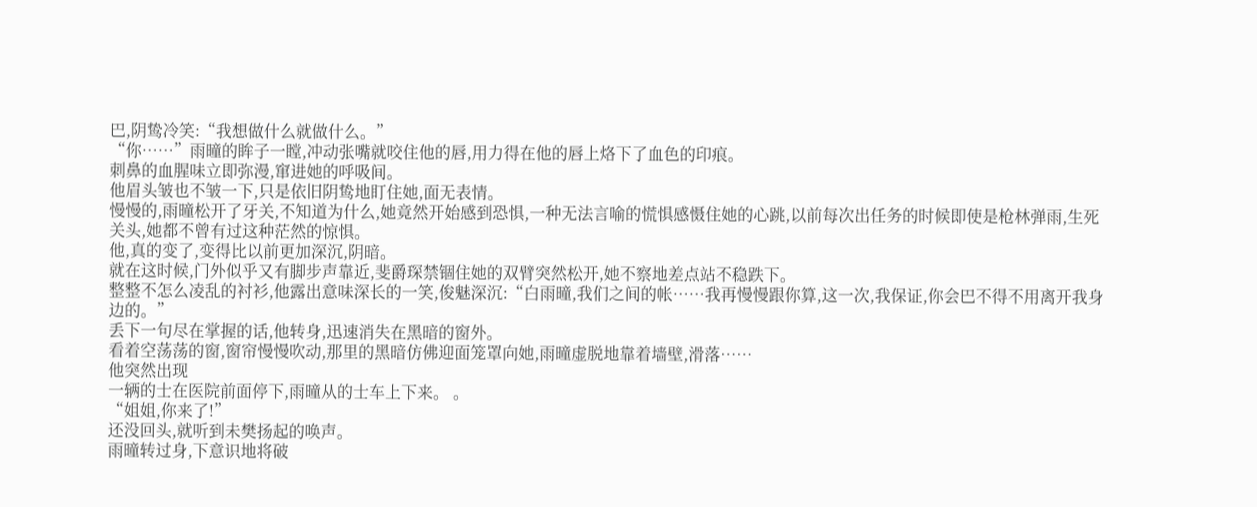巴,阴鸷冷笑:“我想做什么就做什么。”
“你……”雨曈的眸子一瞠,冲动张嘴就咬住他的唇,用力得在他的唇上烙下了血色的印痕。
刺鼻的血腥味立即弥漫,窜进她的呼吸间。
他眉头皱也不皱一下,只是依旧阴鸷地盯住她,面无表情。
慢慢的,雨曈松开了牙关,不知道为什么,她竟然开始感到恐惧,一种无法言喻的慌惧感慑住她的心跳,以前每次出任务的时候即使是枪林弹雨,生死关头,她都不曾有过这种茫然的惊惧。
他,真的变了,变得比以前更加深沉,阴暗。
就在这时候,门外似乎又有脚步声靠近,斐爵琛禁锢住她的双臂突然松开,她不察地差点站不稳跌下。
整整不怎么凌乱的衬衫,他露出意味深长的一笑,俊魅深沉:“白雨曈,我们之间的帐……我再慢慢跟你算,这一次,我保证,你会巴不得不用离开我身边的。”
丢下一句尽在掌握的话,他转身,迅速消失在黑暗的窗外。
看着空荡荡的窗,窗帘慢慢吹动,那里的黑暗仿佛迎面笼罩向她,雨曈虚脱地靠着墙壁,滑落……
他突然出现
一辆的士在医院前面停下,雨曈从的士车上下来。 。
“姐姐,你来了!”
还没回头,就听到未樊扬起的唤声。
雨曈转过身,下意识地将破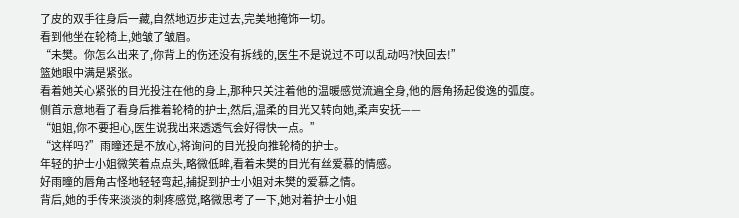了皮的双手往身后一藏,自然地迈步走过去,完美地掩饰一切。
看到他坐在轮椅上,她皱了皱眉。
“未樊。你怎么出来了,你背上的伤还没有拆线的,医生不是说过不可以乱动吗?快回去!”
篮她眼中满是紧张。
看着她关心紧张的目光投注在他的身上,那种只关注着他的温暖感觉流遍全身,他的唇角扬起俊逸的弧度。
侧首示意地看了看身后推着轮椅的护士,然后,温柔的目光又转向她,柔声安抚——
“姐姐,你不要担心,医生说我出来透透气会好得快一点。”
“这样吗?”雨曈还是不放心,将询问的目光投向推轮椅的护士。
年轻的护士小姐微笑着点点头,略微低眸,看着未樊的目光有丝爱慕的情感。
好雨曈的唇角古怪地轻轻弯起,捕捉到护士小姐对未樊的爱慕之情。
背后,她的手传来淡淡的刺疼感觉,略微思考了一下,她对着护士小姐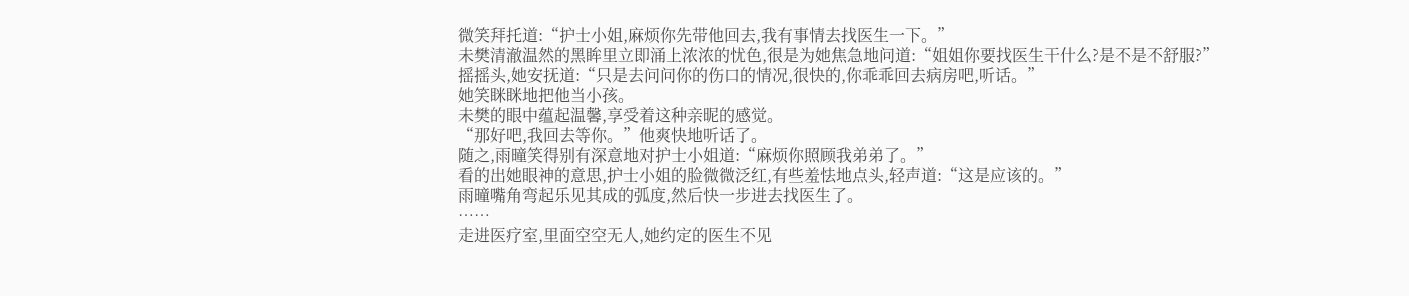微笑拜托道:“护士小姐,麻烦你先带他回去,我有事情去找医生一下。”
未樊清澈温然的黑眸里立即涌上浓浓的忧色,很是为她焦急地问道:“姐姐你要找医生干什么?是不是不舒服?”
摇摇头,她安抚道:“只是去问问你的伤口的情况,很快的,你乖乖回去病房吧,听话。”
她笑眯眯地把他当小孩。
未樊的眼中蕴起温馨,享受着这种亲昵的感觉。
“那好吧,我回去等你。”他爽快地听话了。
随之,雨曈笑得别有深意地对护士小姐道:“麻烦你照顾我弟弟了。”
看的出她眼神的意思,护士小姐的脸微微泛红,有些羞怯地点头,轻声道:“这是应该的。”
雨曈嘴角弯起乐见其成的弧度,然后快一步进去找医生了。
……
走进医疗室,里面空空无人,她约定的医生不见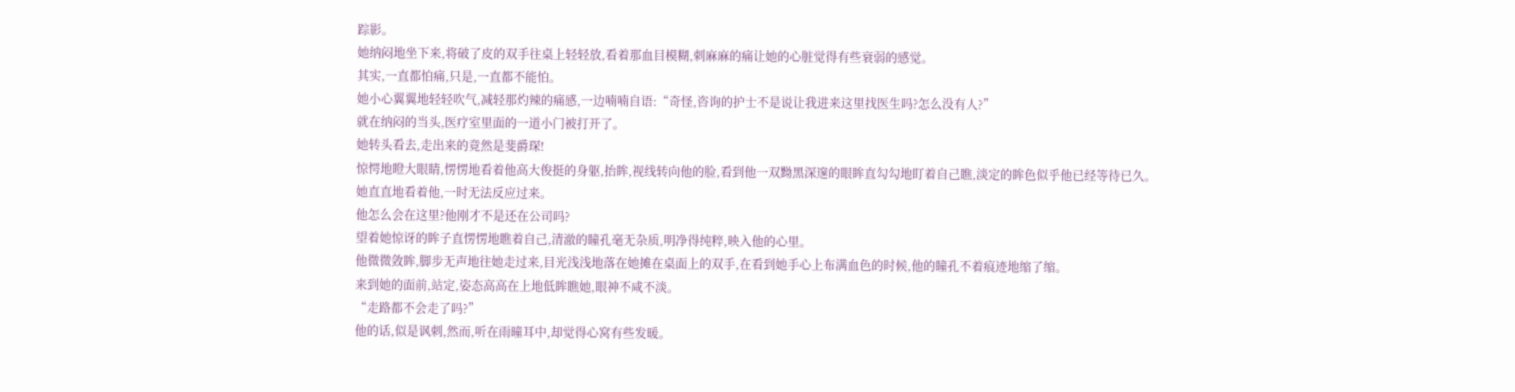踪影。
她纳闷地坐下来,将破了皮的双手往桌上轻轻放,看着那血目模糊,刺麻麻的痛让她的心脏觉得有些衰弱的感觉。
其实,一直都怕痛,只是,一直都不能怕。
她小心翼翼地轻轻吹气,减轻那灼辣的痛感,一边喃喃自语:“奇怪,咨询的护士不是说让我进来这里找医生吗?怎么没有人?”
就在纳闷的当头,医疗室里面的一道小门被打开了。
她转头看去,走出来的竟然是斐爵琛!
惊愕地瞪大眼睛,愣愣地看着他高大俊挺的身躯,抬眸,视线转向他的脸,看到他一双黝黑深邃的眼眸直勾勾地盯着自己瞧,淡定的眸色似乎他已经等待已久。
她直直地看着他,一时无法反应过来。
他怎么会在这里?他刚才不是还在公司吗?
望着她惊讶的眸子直愣愣地瞧着自己,清澈的瞳孔毫无杂质,明净得纯粹,映入他的心里。
他微微敛眸,脚步无声地往她走过来,目光浅浅地落在她摊在桌面上的双手,在看到她手心上布满血色的时候,他的瞳孔不着痕迹地缩了缩。
来到她的面前,站定,姿态高高在上地低眸瞧她,眼神不咸不淡。
“走路都不会走了吗?”
他的话,似是讽刺,然而,听在雨曈耳中,却觉得心窝有些发暖。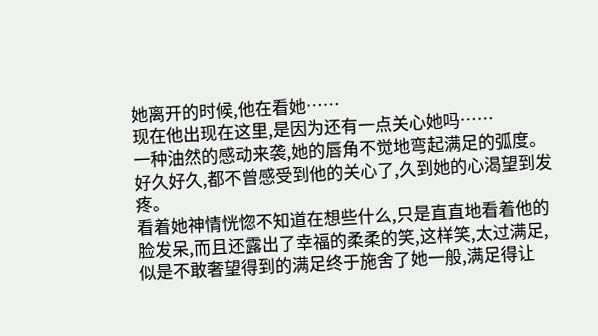她离开的时候,他在看她……
现在他出现在这里,是因为还有一点关心她吗……
一种油然的感动来袭,她的唇角不觉地弯起满足的弧度。
好久好久,都不曾感受到他的关心了,久到她的心渴望到发疼。
看着她神情恍惚不知道在想些什么,只是直直地看着他的脸发呆,而且还露出了幸福的柔柔的笑,这样笑,太过满足,似是不敢奢望得到的满足终于施舍了她一般,满足得让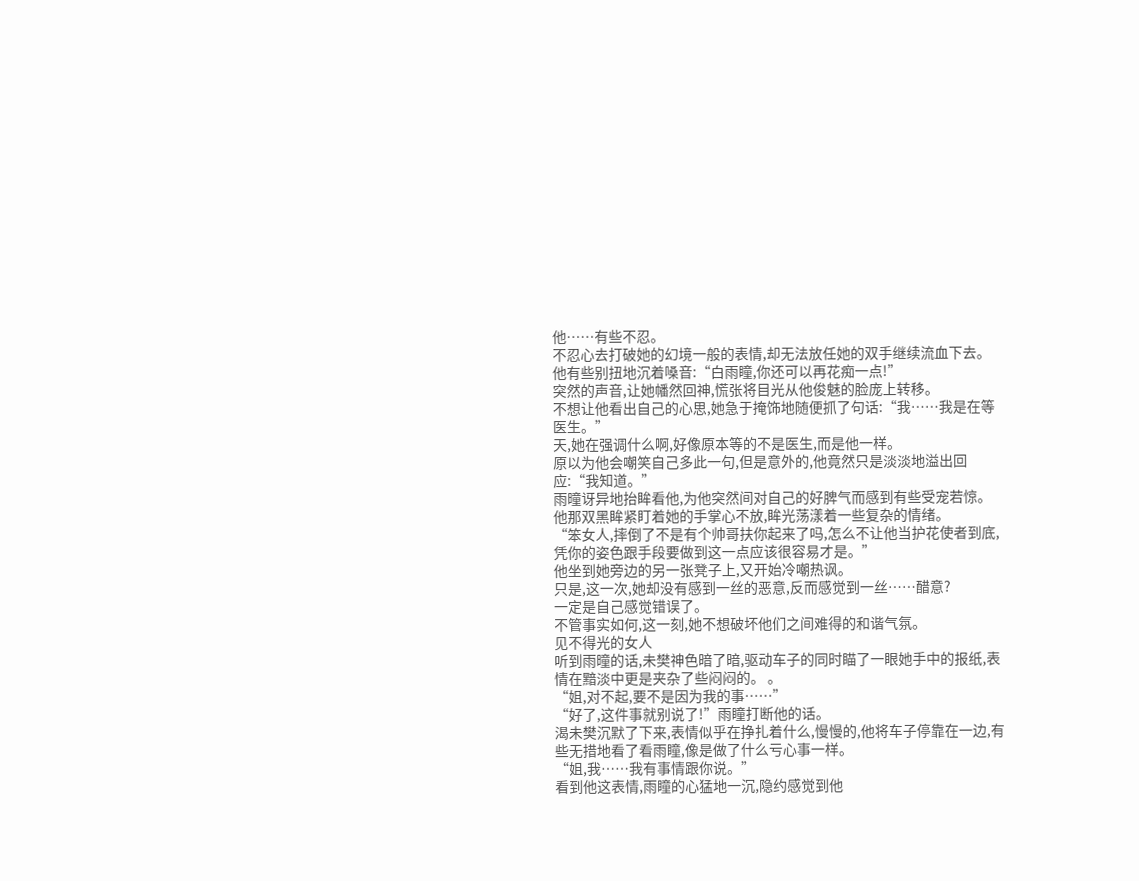他……有些不忍。
不忍心去打破她的幻境一般的表情,却无法放任她的双手继续流血下去。
他有些别扭地沉着嗓音:“白雨瞳,你还可以再花痴一点!”
突然的声音,让她幡然回神,慌张将目光从他俊魅的脸庞上转移。
不想让他看出自己的心思,她急于掩饰地随便抓了句话:“我……我是在等医生。”
天,她在强调什么啊,好像原本等的不是医生,而是他一样。
原以为他会嘲笑自己多此一句,但是意外的,他竟然只是淡淡地溢出回应:“我知道。”
雨曈讶异地抬眸看他,为他突然间对自己的好脾气而感到有些受宠若惊。
他那双黑眸紧盯着她的手掌心不放,眸光荡漾着一些复杂的情绪。
“笨女人,摔倒了不是有个帅哥扶你起来了吗,怎么不让他当护花使者到底,凭你的姿色跟手段要做到这一点应该很容易才是。”
他坐到她旁边的另一张凳子上,又开始冷嘲热讽。
只是,这一次,她却没有感到一丝的恶意,反而感觉到一丝……醋意?
一定是自己感觉错误了。
不管事实如何,这一刻,她不想破坏他们之间难得的和谐气氛。
见不得光的女人
听到雨曈的话,未樊神色暗了暗,驱动车子的同时瞄了一眼她手中的报纸,表情在黯淡中更是夹杂了些闷闷的。 。
“姐,对不起,要不是因为我的事……”
“好了,这件事就别说了!”雨瞳打断他的话。
渴未樊沉默了下来,表情似乎在挣扎着什么,慢慢的,他将车子停靠在一边,有些无措地看了看雨瞳,像是做了什么亏心事一样。
“姐,我……我有事情跟你说。”
看到他这表情,雨瞳的心猛地一沉,隐约感觉到他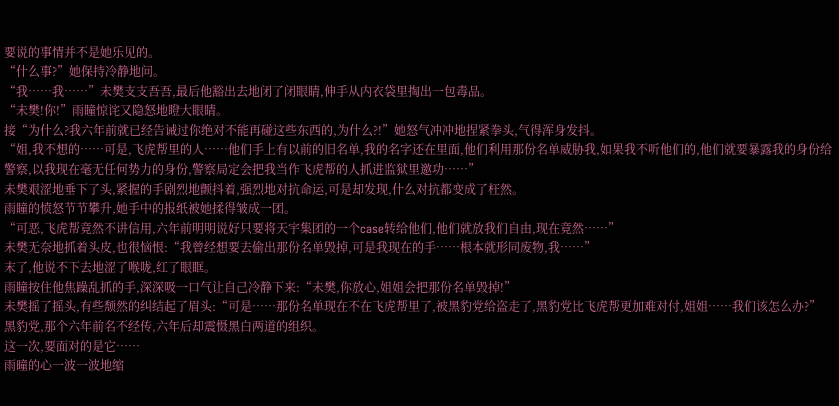要说的事情并不是她乐见的。
“什么事?”她保持冷静地问。
“我……我……”未樊支支吾吾,最后他豁出去地闭了闭眼睛,伸手从内衣袋里掏出一包毒品。
“未樊!你!”雨瞳惊诧又隐怒地瞪大眼睛。
接“为什么?我六年前就已经告诫过你绝对不能再碰这些东西的,为什么?!”她怒气冲冲地捏紧拳头,气得浑身发抖。
“姐,我不想的……可是,飞虎帮里的人……他们手上有以前的旧名单,我的名字还在里面,他们利用那份名单威胁我,如果我不听他们的,他们就要暴露我的身份给警察,以我现在毫无任何势力的身份,警察局定会把我当作飞虎帮的人抓进监狱里邀功……”
未樊艰涩地垂下了头,紧握的手剧烈地颤抖着,强烈地对抗命运,可是却发现,什么对抗都变成了枉然。
雨瞳的愤怒节节攀升,她手中的报纸被她揉得皱成一团。
“可恶,飞虎帮竟然不讲信用,六年前明明说好只要将天宇集团的一个case转给他们,他们就放我们自由,现在竟然……”
未樊无奈地抓着头皮,也很恼恨:“我曾经想要去偷出那份名单毁掉,可是我现在的手……根本就形同废物,我……”
末了,他说不下去地涩了喉咙,红了眼眶。
雨瞳按住他焦躁乱抓的手,深深吸一口气让自己冷静下来:“未樊,你放心,姐姐会把那份名单毁掉!”
未樊摇了摇头,有些颓然的纠结起了眉头:“可是……那份名单现在不在飞虎帮里了,被黑豹党给盗走了,黑豹党比飞虎帮更加难对付,姐姐……我们该怎么办?”
黑豹党,那个六年前名不经传,六年后却震慑黑白两道的组织。
这一次,要面对的是它……
雨曈的心一波一波地缩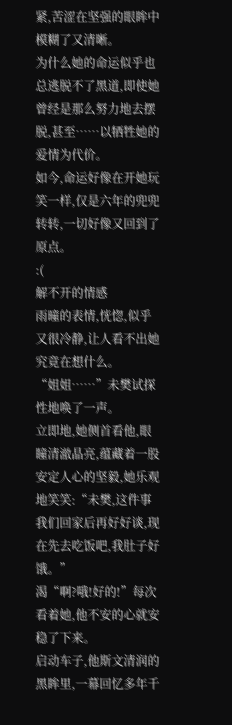紧,苦涩在坚强的眼眸中模糊了又清晰。
为什么她的命运似乎也总逃脱不了黑道,即使她曾经是那么努力地去摆脱,甚至……以牺牲她的爱情为代价。
如今,命运好像在开她玩笑一样,仅是六年的兜兜转转,一切好像又回到了原点。
:(
解不开的情感
雨曈的表情,恍惚,似乎又很冷静,让人看不出她究竟在想什么。
“姐姐……”未樊试探性地唤了一声。
立即地,她侧首看他,眼瞳清澈晶亮,蕴藏着一股安定人心的坚毅,她乐观地笑笑:“未樊,这件事我们回家后再好好谈,现在先去吃饭吧,我肚子好饿。”
渴“啊?哦!好的!”每次看着她,他不安的心就安稳了下来。
启动车子,他斯文清润的黑眸里,一幕回忆多年千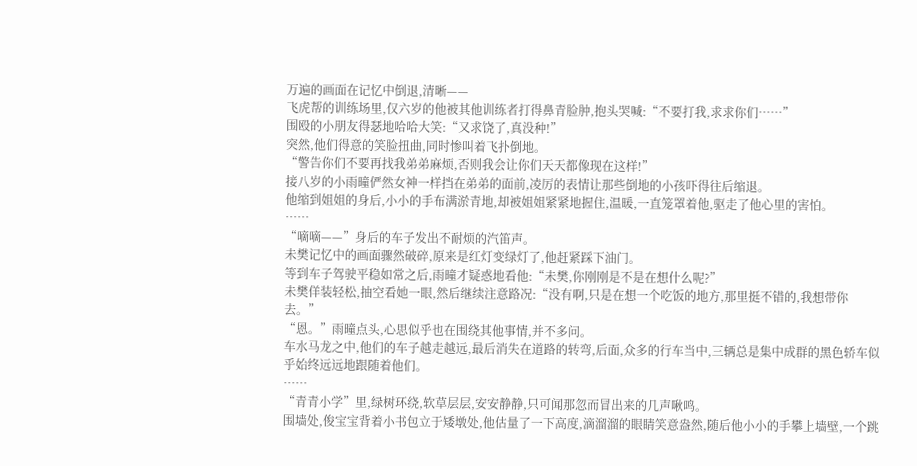万遍的画面在记忆中倒退,清晰——
飞虎帮的训练场里,仅六岁的他被其他训练者打得鼻青脸肿,抱头哭喊:“不要打我,求求你们……”
围殴的小朋友得瑟地哈哈大笑:“又求饶了,真没种!”
突然,他们得意的笑脸扭曲,同时惨叫着飞扑倒地。
“警告你们不要再找我弟弟麻烦,否则我会让你们天天都像现在这样!”
接八岁的小雨曈俨然女神一样挡在弟弟的面前,凌厉的表情让那些倒地的小孩吓得往后缩退。
他缩到姐姐的身后,小小的手布满淤青地,却被姐姐紧紧地握住,温暖,一直笼罩着他,驱走了他心里的害怕。
……
“嘀嘀——”身后的车子发出不耐烦的汽笛声。
未樊记忆中的画面骤然破碎,原来是红灯变绿灯了,他赶紧踩下油门。
等到车子驾驶平稳如常之后,雨曈才疑惑地看他:“未樊,你刚刚是不是在想什么呢?”
未樊佯装轻松,抽空看她一眼,然后继续注意路况:“没有啊,只是在想一个吃饭的地方,那里挺不错的,我想带你去。”
“恩。”雨曈点头,心思似乎也在围绕其他事情,并不多问。
车水马龙之中,他们的车子越走越远,最后消失在道路的转弯,后面,众多的行车当中,三辆总是集中成群的黑色轿车似乎始终远远地跟随着他们。
……
“青青小学”里,绿树环绕,软草层层,安安静静,只可闻那忽而冒出来的几声啾鸣。
围墙处,俊宝宝背着小书包立于矮墩处,他估量了一下高度,滴溜溜的眼睛笑意盎然,随后他小小的手攀上墙壁,一个跳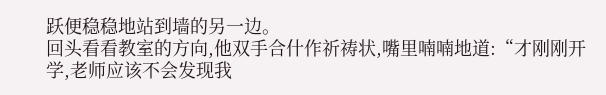跃便稳稳地站到墙的另一边。
回头看看教室的方向,他双手合什作祈祷状,嘴里喃喃地道:“才刚刚开学,老师应该不会发现我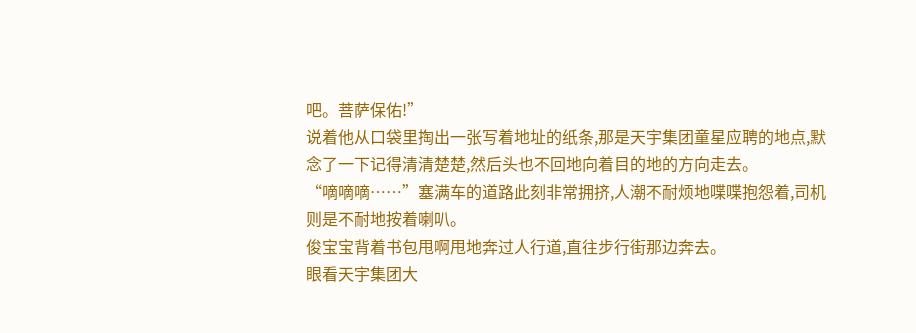吧。菩萨保佑!”
说着他从口袋里掏出一张写着地址的纸条,那是天宇集团童星应聘的地点,默念了一下记得清清楚楚,然后头也不回地向着目的地的方向走去。
“嘀嘀嘀……”塞满车的道路此刻非常拥挤,人潮不耐烦地喋喋抱怨着,司机则是不耐地按着喇叭。
俊宝宝背着书包甩啊甩地奔过人行道,直往步行街那边奔去。
眼看天宇集团大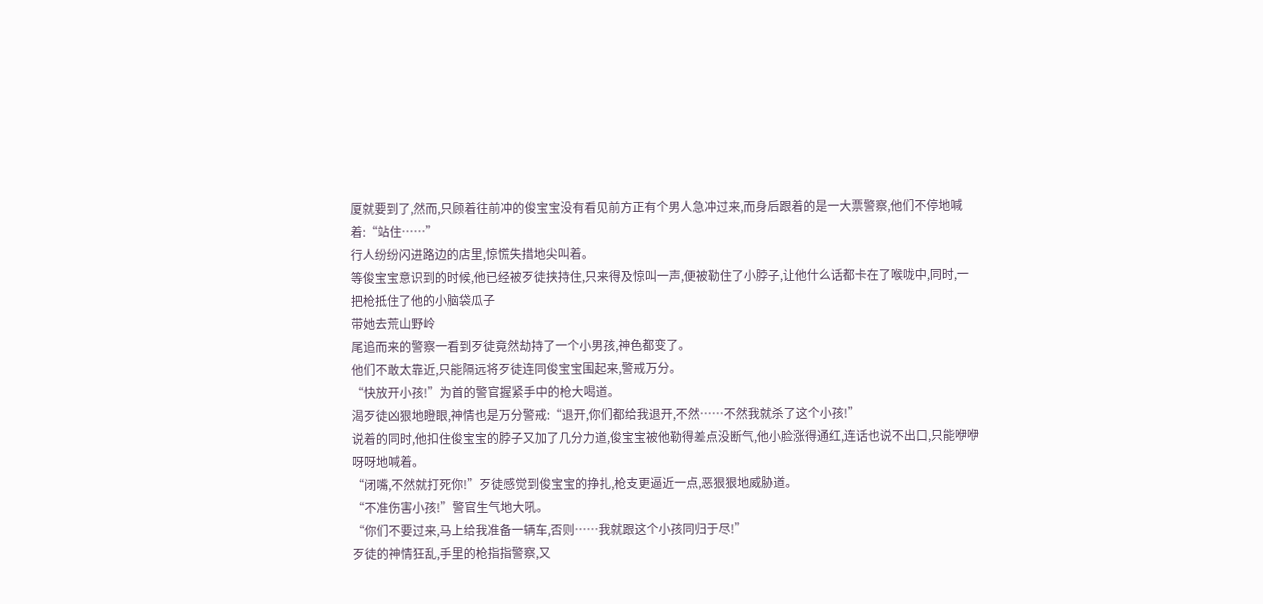厦就要到了,然而,只顾着往前冲的俊宝宝没有看见前方正有个男人急冲过来,而身后跟着的是一大票警察,他们不停地喊着:“站住……”
行人纷纷闪进路边的店里,惊慌失措地尖叫着。
等俊宝宝意识到的时候,他已经被歹徒挟持住,只来得及惊叫一声,便被勒住了小脖子,让他什么话都卡在了喉咙中,同时,一把枪抵住了他的小脑袋瓜子
带她去荒山野岭
尾追而来的警察一看到歹徒竟然劫持了一个小男孩,神色都变了。
他们不敢太靠近,只能隔远将歹徒连同俊宝宝围起来,警戒万分。
“快放开小孩!”为首的警官握紧手中的枪大喝道。
渴歹徒凶狠地瞪眼,神情也是万分警戒:“退开,你们都给我退开,不然……不然我就杀了这个小孩!”
说着的同时,他扣住俊宝宝的脖子又加了几分力道,俊宝宝被他勒得差点没断气,他小脸涨得通红,连话也说不出口,只能咿咿呀呀地喊着。
“闭嘴,不然就打死你!”歹徒感觉到俊宝宝的挣扎,枪支更逼近一点,恶狠狠地威胁道。
“不准伤害小孩!”警官生气地大吼。
“你们不要过来,马上给我准备一辆车,否则……我就跟这个小孩同归于尽!”
歹徒的神情狂乱,手里的枪指指警察,又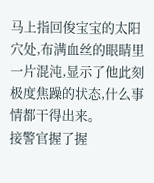马上指回俊宝宝的太阳穴处,布满血丝的眼睛里一片混沌,显示了他此刻极度焦躁的状态,什么事情都干得出来。
接警官握了握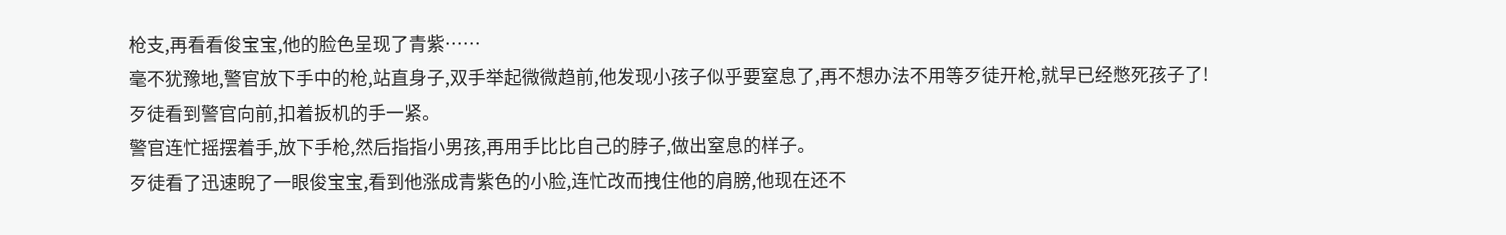枪支,再看看俊宝宝,他的脸色呈现了青紫……
毫不犹豫地,警官放下手中的枪,站直身子,双手举起微微趋前,他发现小孩子似乎要窒息了,再不想办法不用等歹徒开枪,就早已经憋死孩子了!
歹徒看到警官向前,扣着扳机的手一紧。
警官连忙摇摆着手,放下手枪,然后指指小男孩,再用手比比自己的脖子,做出窒息的样子。
歹徒看了迅速睨了一眼俊宝宝,看到他涨成青紫色的小脸,连忙改而拽住他的肩膀,他现在还不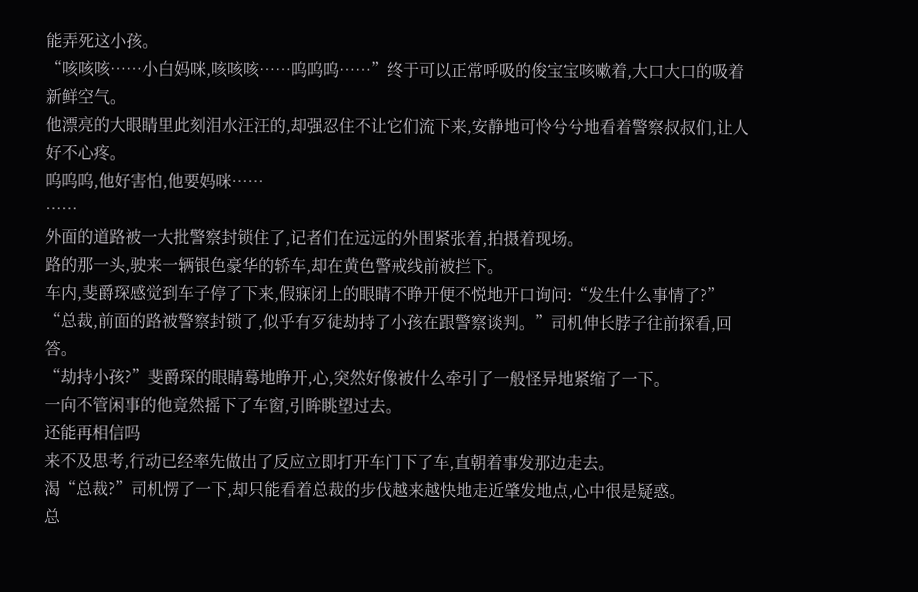能弄死这小孩。
“咳咳咳……小白妈咪,咳咳咳……呜呜呜……”终于可以正常呼吸的俊宝宝咳嗽着,大口大口的吸着新鲜空气。
他漂亮的大眼睛里此刻泪水汪汪的,却强忍住不让它们流下来,安静地可怜兮兮地看着警察叔叔们,让人好不心疼。
呜呜呜,他好害怕,他要妈咪……
……
外面的道路被一大批警察封锁住了,记者们在远远的外围紧张着,拍摄着现场。
路的那一头,驶来一辆银色豪华的轿车,却在黄色警戒线前被拦下。
车内,斐爵琛感觉到车子停了下来,假寐闭上的眼睛不睁开便不悦地开口询问:“发生什么事情了?”
“总裁,前面的路被警察封锁了,似乎有歹徒劫持了小孩在跟警察谈判。”司机伸长脖子往前探看,回答。
“劫持小孩?”斐爵琛的眼睛蓦地睁开,心,突然好像被什么牵引了一般怪异地紧缩了一下。
一向不管闲事的他竟然摇下了车窗,引眸眺望过去。
还能再相信吗
来不及思考,行动已经率先做出了反应立即打开车门下了车,直朝着事发那边走去。
渴“总裁?”司机愣了一下,却只能看着总裁的步伐越来越快地走近肇发地点,心中很是疑惑。
总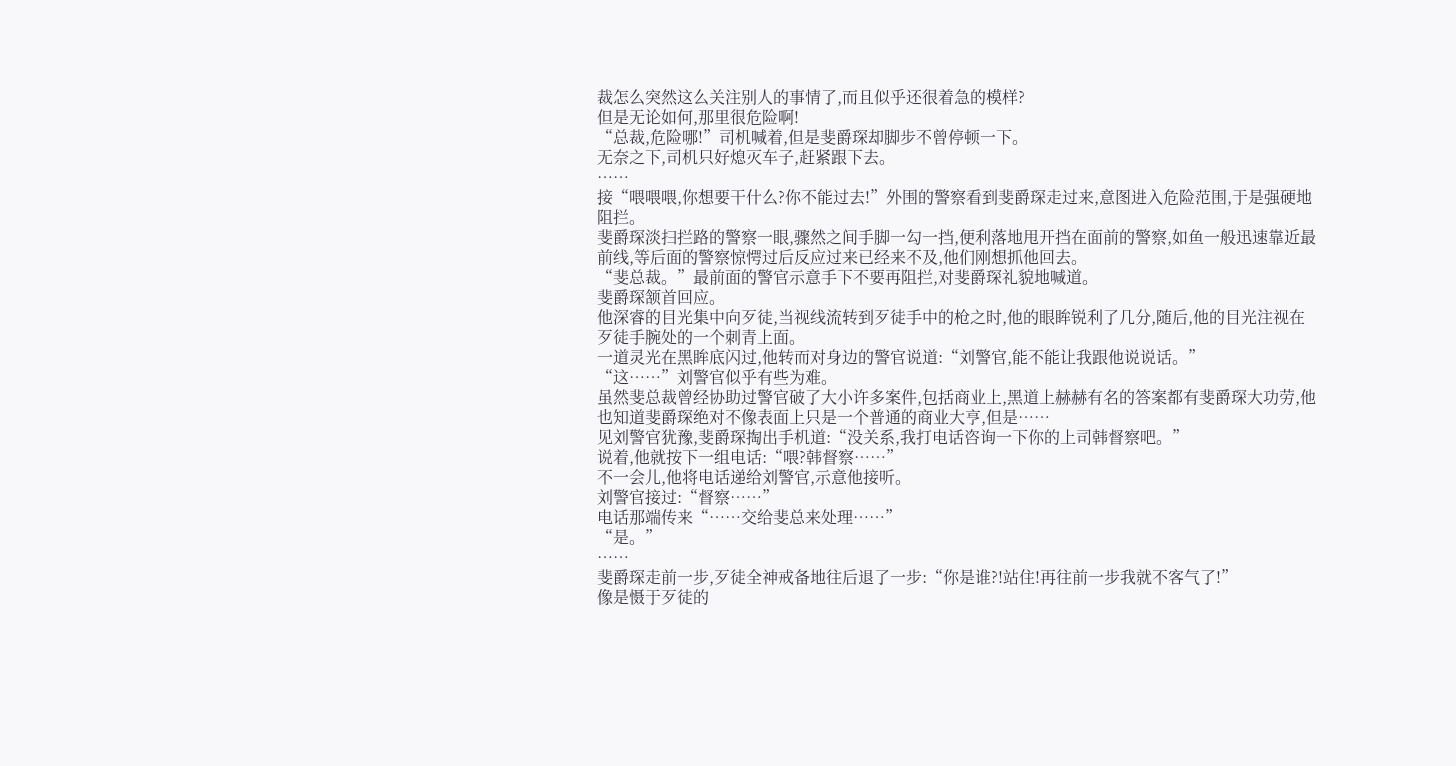裁怎么突然这么关注别人的事情了,而且似乎还很着急的模样?
但是无论如何,那里很危险啊!
“总裁,危险哪!”司机喊着,但是斐爵琛却脚步不曾停顿一下。
无奈之下,司机只好熄灭车子,赶紧跟下去。
……
接“喂喂喂,你想要干什么?你不能过去!”外围的警察看到斐爵琛走过来,意图进入危险范围,于是强硬地阻拦。
斐爵琛淡扫拦路的警察一眼,骤然之间手脚一勾一挡,便利落地甩开挡在面前的警察,如鱼一般迅速靠近最前线,等后面的警察惊愕过后反应过来已经来不及,他们刚想抓他回去。
“斐总裁。”最前面的警官示意手下不要再阻拦,对斐爵琛礼貌地喊道。
斐爵琛颔首回应。
他深睿的目光集中向歹徒,当视线流转到歹徒手中的枪之时,他的眼眸锐利了几分,随后,他的目光注视在歹徒手腕处的一个刺青上面。
一道灵光在黑眸底闪过,他转而对身边的警官说道:“刘警官,能不能让我跟他说说话。”
“这……”刘警官似乎有些为难。
虽然斐总裁曾经协助过警官破了大小许多案件,包括商业上,黑道上赫赫有名的答案都有斐爵琛大功劳,他也知道斐爵琛绝对不像表面上只是一个普通的商业大亨,但是……
见刘警官犹豫,斐爵琛掏出手机道:“没关系,我打电话咨询一下你的上司韩督察吧。”
说着,他就按下一组电话:“喂?韩督察……”
不一会儿,他将电话递给刘警官,示意他接听。
刘警官接过:“督察……”
电话那端传来“……交给斐总来处理……”
“是。”
……
斐爵琛走前一步,歹徒全神戒备地往后退了一步:“你是谁?!站住!再往前一步我就不客气了!”
像是慑于歹徒的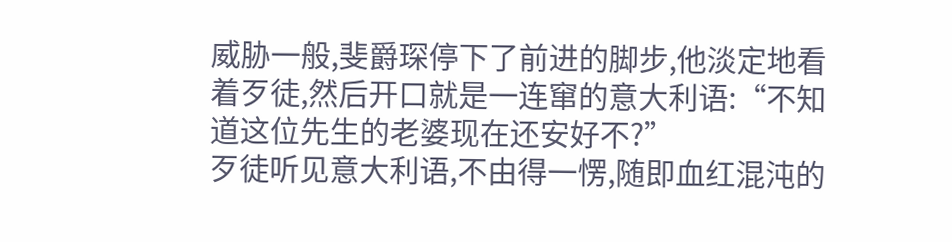威胁一般,斐爵琛停下了前进的脚步,他淡定地看着歹徒,然后开口就是一连窜的意大利语:“不知道这位先生的老婆现在还安好不?”
歹徒听见意大利语,不由得一愣,随即血红混沌的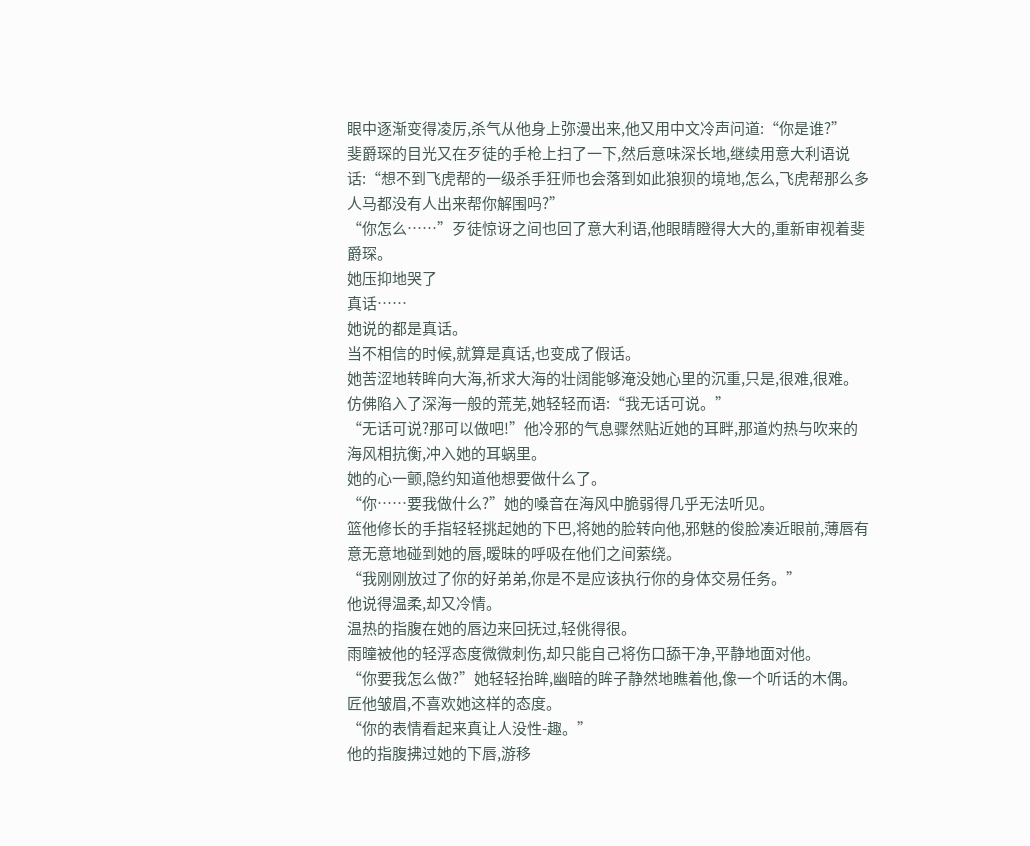眼中逐渐变得凌厉,杀气从他身上弥漫出来,他又用中文冷声问道:“你是谁?”
斐爵琛的目光又在歹徒的手枪上扫了一下,然后意味深长地,继续用意大利语说话:“想不到飞虎帮的一级杀手狂师也会落到如此狼狈的境地,怎么,飞虎帮那么多人马都没有人出来帮你解围吗?”
“你怎么……”歹徒惊讶之间也回了意大利语,他眼睛瞪得大大的,重新审视着斐爵琛。
她压抑地哭了
真话……
她说的都是真话。
当不相信的时候,就算是真话,也变成了假话。
她苦涩地转眸向大海,祈求大海的壮阔能够淹没她心里的沉重,只是,很难,很难。
仿佛陷入了深海一般的荒芜,她轻轻而语:“我无话可说。”
“无话可说?那可以做吧!”他冷邪的气息骤然贴近她的耳畔,那道灼热与吹来的海风相抗衡,冲入她的耳蜗里。
她的心一颤,隐约知道他想要做什么了。
“你……要我做什么?”她的嗓音在海风中脆弱得几乎无法听见。
篮他修长的手指轻轻挑起她的下巴,将她的脸转向他,邪魅的俊脸凑近眼前,薄唇有意无意地碰到她的唇,暧昧的呼吸在他们之间萦绕。
“我刚刚放过了你的好弟弟,你是不是应该执行你的身体交易任务。”
他说得温柔,却又冷情。
温热的指腹在她的唇边来回抚过,轻佻得很。
雨曈被他的轻浮态度微微刺伤,却只能自己将伤口舔干净,平静地面对他。
“你要我怎么做?”她轻轻抬眸,幽暗的眸子静然地瞧着他,像一个听话的木偶。
匠他皱眉,不喜欢她这样的态度。
“你的表情看起来真让人没性-趣。”
他的指腹拂过她的下唇,游移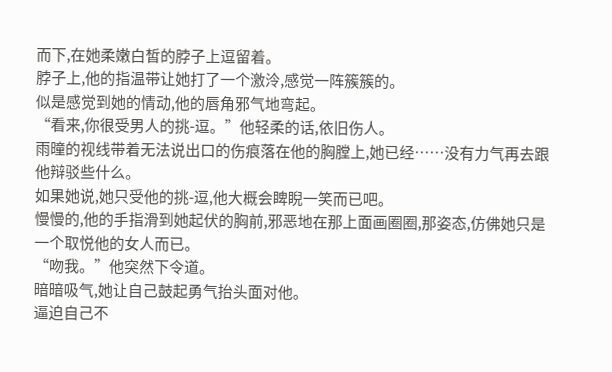而下,在她柔嫩白皙的脖子上逗留着。
脖子上,他的指温带让她打了一个激泠,感觉一阵簇簇的。
似是感觉到她的情动,他的唇角邪气地弯起。
“看来,你很受男人的挑-逗。”他轻柔的话,依旧伤人。
雨曈的视线带着无法说出口的伤痕落在他的胸膛上,她已经……没有力气再去跟他辩驳些什么。
如果她说,她只受他的挑-逗,他大概会睥睨一笑而已吧。
慢慢的,他的手指滑到她起伏的胸前,邪恶地在那上面画圈圈,那姿态,仿佛她只是一个取悦他的女人而已。
“吻我。”他突然下令道。
暗暗吸气,她让自己鼓起勇气抬头面对他。
逼迫自己不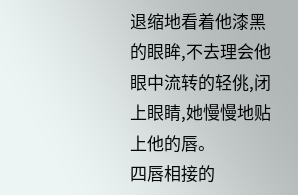退缩地看着他漆黑的眼眸,不去理会他眼中流转的轻佻,闭上眼睛,她慢慢地贴上他的唇。
四唇相接的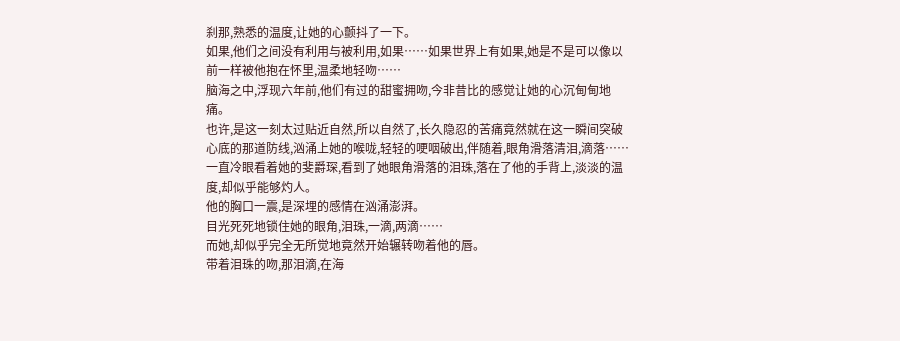刹那,熟悉的温度,让她的心颤抖了一下。
如果,他们之间没有利用与被利用,如果……如果世界上有如果,她是不是可以像以前一样被他抱在怀里,温柔地轻吻……
脑海之中,浮现六年前,他们有过的甜蜜拥吻,今非昔比的感觉让她的心沉甸甸地痛。
也许,是这一刻太过贴近自然,所以自然了,长久隐忍的苦痛竟然就在这一瞬间突破心底的那道防线,汹涌上她的喉咙,轻轻的哽咽破出,伴随着,眼角滑落清泪,滴落……
一直冷眼看着她的斐爵琛,看到了她眼角滑落的泪珠,落在了他的手背上,淡淡的温度,却似乎能够灼人。
他的胸口一震,是深埋的感情在汹涌澎湃。
目光死死地锁住她的眼角,泪珠,一滴,两滴……
而她,却似乎完全无所觉地竟然开始辗转吻着他的唇。
带着泪珠的吻,那泪滴,在海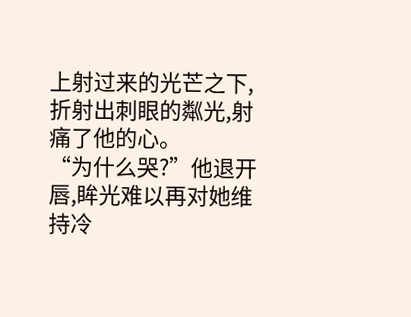上射过来的光芒之下,折射出刺眼的粼光,射痛了他的心。
“为什么哭?”他退开唇,眸光难以再对她维持冷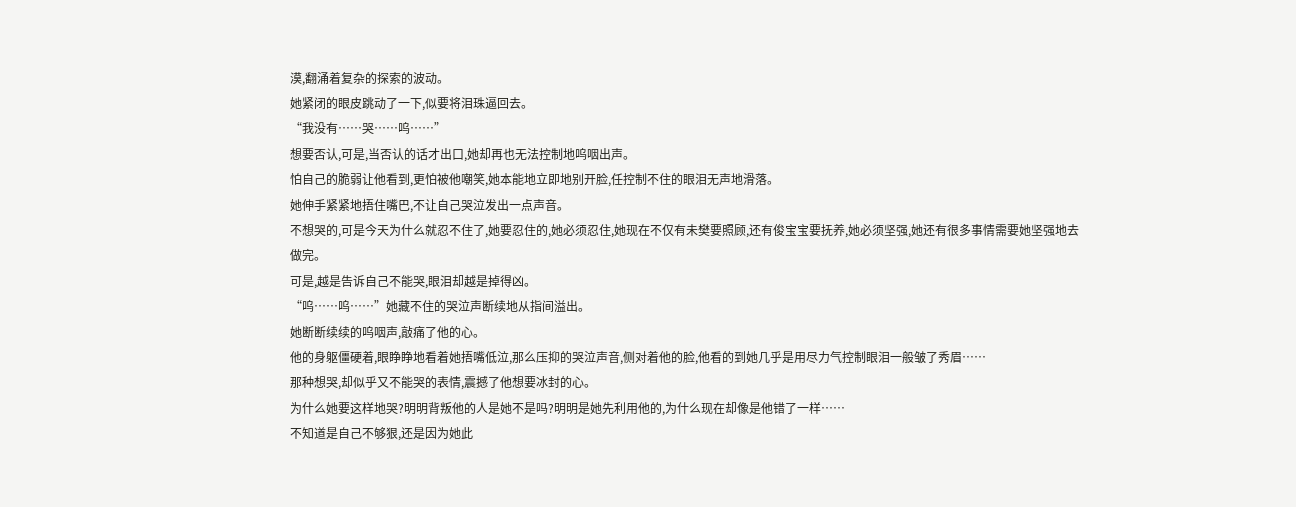漠,翻涌着复杂的探索的波动。
她紧闭的眼皮跳动了一下,似要将泪珠逼回去。
“我没有……哭……呜……”
想要否认,可是,当否认的话才出口,她却再也无法控制地呜咽出声。
怕自己的脆弱让他看到,更怕被他嘲笑,她本能地立即地别开脸,任控制不住的眼泪无声地滑落。
她伸手紧紧地捂住嘴巴,不让自己哭泣发出一点声音。
不想哭的,可是今天为什么就忍不住了,她要忍住的,她必须忍住,她现在不仅有未樊要照顾,还有俊宝宝要抚养,她必须坚强,她还有很多事情需要她坚强地去做完。
可是,越是告诉自己不能哭,眼泪却越是掉得凶。
“呜……呜……”她藏不住的哭泣声断续地从指间溢出。
她断断续续的呜咽声,敲痛了他的心。
他的身躯僵硬着,眼睁睁地看着她捂嘴低泣,那么压抑的哭泣声音,侧对着他的脸,他看的到她几乎是用尽力气控制眼泪一般皱了秀眉……
那种想哭,却似乎又不能哭的表情,震撼了他想要冰封的心。
为什么她要这样地哭?明明背叛他的人是她不是吗?明明是她先利用他的,为什么现在却像是他错了一样……
不知道是自己不够狠,还是因为她此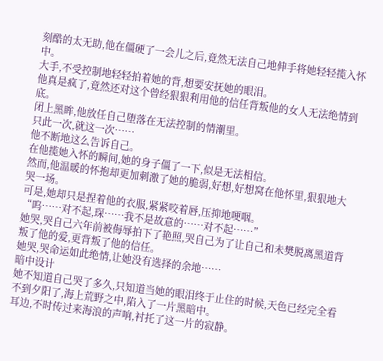刻酷的太无助,他在僵硬了一会儿之后,竟然无法自己地伸手将她轻轻揽入怀中。
大手,不受控制地轻轻拍着她的背,想要安抚她的眼泪。
他真是疯了,竟然还对这个曾经狠狠利用他的信任背叛他的女人无法绝情到底。
闭上黑眸,他放任自己堕落在无法控制的情潮里。
只此一次,就这一次……
他不断地这么告诉自己。
在他揽她入怀的瞬间,她的身子僵了一下,似是无法相信。
然而,他温暖的怀抱却更加刺激了她的脆弱,好想,好想窝在他怀里,狠狠地大哭一场。
可是,她却只是捏着他的衣服,紧紧咬着唇,压抑地哽咽。
“呜……对不起,琛……我不是故意的……对不起……”
她哭,哭自己六年前被侮辱拍下了艳照,哭自己为了让自己和未樊脱离黑道背叛了他的爱,更背叛了他的信任。
她哭,哭命运如此绝情,让她没有选择的余地……
暗中设计
她不知道自己哭了多久,只知道当她的眼泪终于止住的时候,天色已经完全看不到夕阳了,海上荒野之中,陷入了一片黑暗中。
耳边,不时传过来海浪的声响,衬托了这一片的寂静。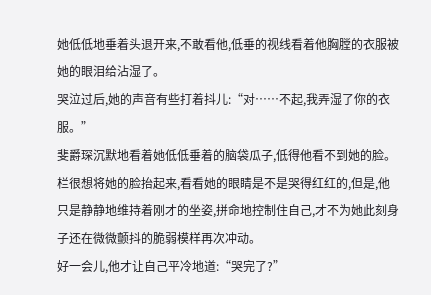她低低地垂着头退开来,不敢看他,低垂的视线看着他胸膛的衣服被她的眼泪给沾湿了。
哭泣过后,她的声音有些打着抖儿:“对……不起,我弄湿了你的衣服。”
斐爵琛沉默地看着她低低垂着的脑袋瓜子,低得他看不到她的脸。
栏很想将她的脸抬起来,看看她的眼睛是不是哭得红红的,但是,他只是静静地维持着刚才的坐姿,拼命地控制住自己,才不为她此刻身子还在微微颤抖的脆弱模样再次冲动。
好一会儿,他才让自己平冷地道:“哭完了?”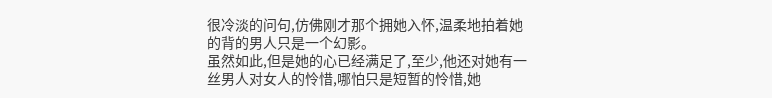很冷淡的问句,仿佛刚才那个拥她入怀,温柔地拍着她的背的男人只是一个幻影。
虽然如此,但是她的心已经满足了,至少,他还对她有一丝男人对女人的怜惜,哪怕只是短暂的怜惜,她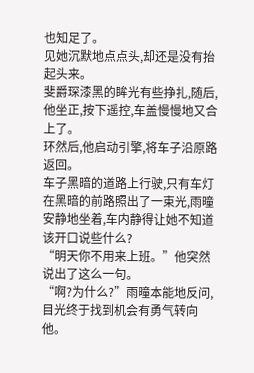也知足了。
见她沉默地点点头,却还是没有抬起头来。
斐爵琛漆黑的眸光有些挣扎,随后,他坐正,按下遥控,车盖慢慢地又合上了。
环然后,他启动引擎,将车子沿原路返回。
车子黑暗的道路上行驶,只有车灯在黑暗的前路照出了一束光,雨曈安静地坐着,车内静得让她不知道该开口说些什么?
“明天你不用来上班。”他突然说出了这么一句。
“啊?为什么?”雨曈本能地反问,目光终于找到机会有勇气转向他。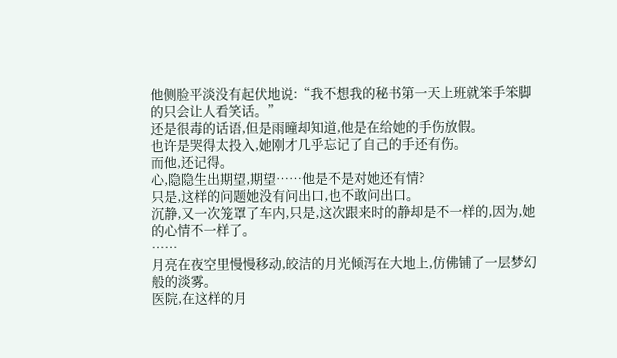他侧脸平淡没有起伏地说:“我不想我的秘书第一天上班就笨手笨脚的只会让人看笑话。”
还是很毒的话语,但是雨曈却知道,他是在给她的手伤放假。
也许是哭得太投入,她刚才几乎忘记了自己的手还有伤。
而他,还记得。
心,隐隐生出期望,期望……他是不是对她还有情?
只是,这样的问题她没有问出口,也不敢问出口。
沉静,又一次笼罩了车内,只是,这次跟来时的静却是不一样的,因为,她的心情不一样了。
……
月亮在夜空里慢慢移动,皎洁的月光倾泻在大地上,仿佛铺了一层梦幻般的淡雾。
医院,在这样的月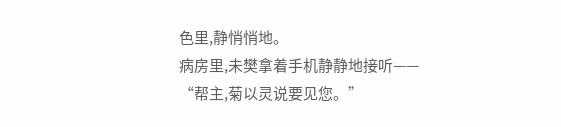色里,静悄悄地。
病房里,未樊拿着手机静静地接听——
“帮主,菊以灵说要见您。”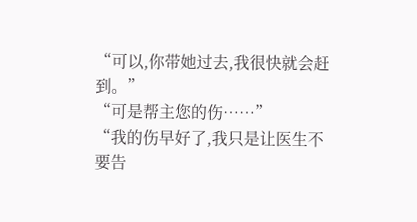“可以,你带她过去,我很快就会赶到。”
“可是帮主您的伤……”
“我的伤早好了,我只是让医生不要告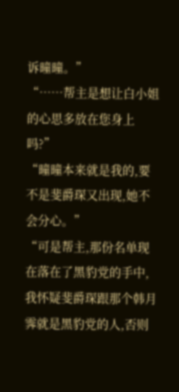诉曈曈。”
“……帮主是想让白小姐的心思多放在您身上吗?”
“曈曈本来就是我的,要不是斐爵琛又出现,她不会分心。”
“可是帮主,那份名单现在落在了黑豹党的手中,我怀疑斐爵琛跟那个韩月霁就是黑豹党的人,否则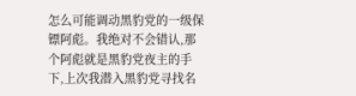怎么可能调动黑豹党的一级保镖阿彪。我绝对不会错认,那个阿彪就是黑豹党夜主的手下,上次我潜入黑豹党寻找名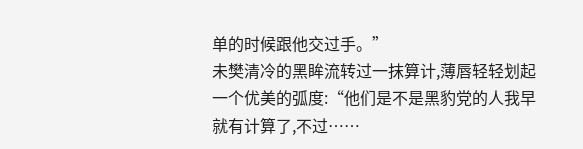单的时候跟他交过手。”
未樊清冷的黑眸流转过一抹算计,薄唇轻轻划起一个优美的弧度:“他们是不是黑豹党的人我早就有计算了,不过……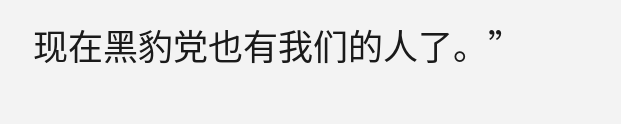现在黑豹党也有我们的人了。”